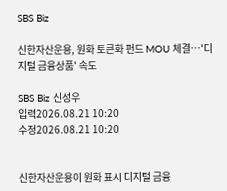SBS Biz

신한자산운용, 원화 토큰화 펀드 MOU 체결…'디지털 금융상품' 속도

SBS Biz 신성우
입력2026.08.21 10:20
수정2026.08.21 10:20


신한자산운용이 원화 표시 디지털 금융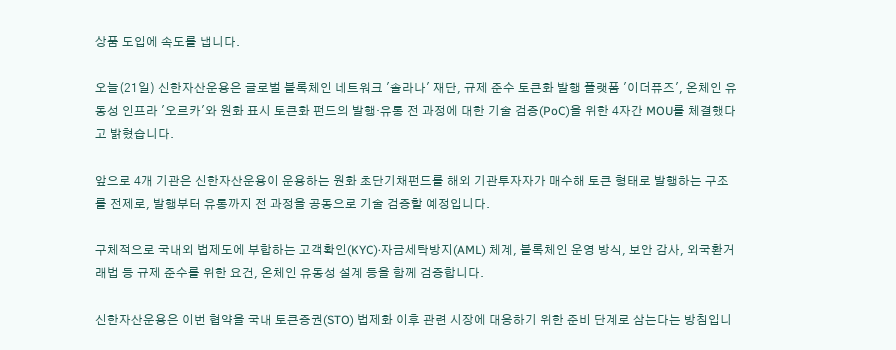상품 도입에 속도를 냅니다.

오늘(21일) 신한자산운용은 글로벌 블록체인 네트워크 '솔라나' 재단, 규제 준수 토큰화 발행 플랫폼 '이더퓨즈', 온체인 유동성 인프라 '오르카'와 원화 표시 토큰화 펀드의 발행·유통 전 과정에 대한 기술 검증(PoC)을 위한 4자간 MOU를 체결했다고 밝혔습니다.

앞으로 4개 기관은 신한자산운용이 운용하는 원화 초단기채펀드를 해외 기관투자자가 매수해 토큰 형태로 발행하는 구조를 전제로, 발행부터 유통까지 전 과정을 공동으로 기술 검증할 예정입니다.

구체적으로 국내외 법제도에 부합하는 고객확인(KYC)·자금세탁방지(AML) 체계, 블록체인 운영 방식, 보안 감사, 외국환거래법 등 규제 준수를 위한 요건, 온체인 유동성 설계 등을 함께 검증합니다.

신한자산운용은 이번 협약을 국내 토큰증권(STO) 법제화 이후 관련 시장에 대응하기 위한 준비 단계로 삼는다는 방침입니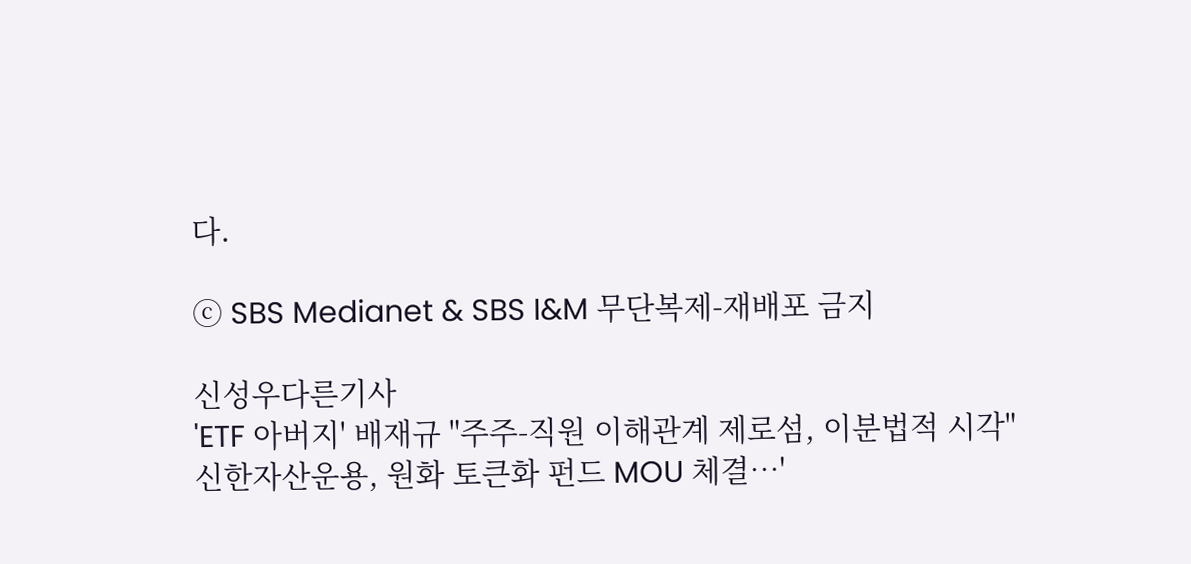다.

ⓒ SBS Medianet & SBS I&M 무단복제-재배포 금지

신성우다른기사
'ETF 아버지' 배재규 "주주-직원 이해관계 제로섬, 이분법적 시각"
신한자산운용, 원화 토큰화 펀드 MOU 체결…'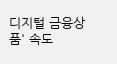디지털 금융상품' 속도